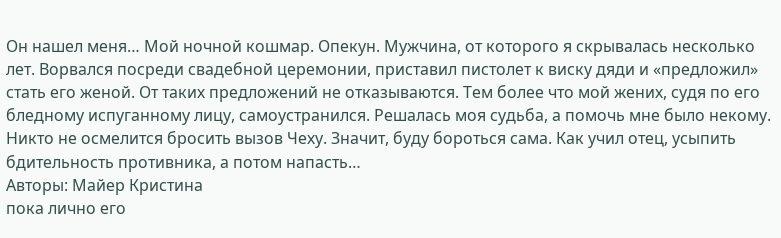Он нашел меня… Мой ночной кошмар. Опекун. Мужчина, от которого я скрывалась несколько лет. Ворвался посреди свадебной церемонии, приставил пистолет к виску дяди и «предложил» стать его женой. От таких предложений не отказываются. Тем более что мой жених, судя по его бледному испуганному лицу, самоустранился. Решалась моя судьба, а помочь мне было некому. Никто не осмелится бросить вызов Чеху. Значит, буду бороться сама. Как учил отец, усыпить бдительность противника, а потом напасть…
Авторы: Майер Кристина
пока лично его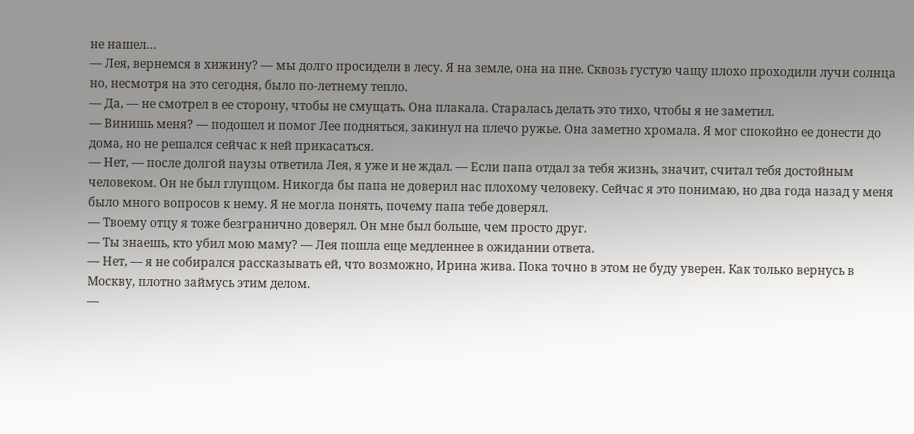не нашел…
— Лея, вернемся в хижину? — мы долго просидели в лесу. Я на земле, она на пне. Сквозь густую чащу плохо проходили лучи солнца но, несмотря на это сегодня, было по-летнему тепло.
— Да, — не смотрел в ее сторону, чтобы не смущать. Она плакала. Старалась делать это тихо, чтобы я не заметил.
— Винишь меня? — подошел и помог Лее подняться, закинул на плечо ружье. Она заметно хромала. Я мог спокойно ее донести до дома, но не решался сейчас к ней прикасаться.
— Нет, — после долгой паузы ответила Лея, я уже и не ждал. — Если папа отдал за тебя жизнь, значит, считал тебя достойным человеком. Он не был глупцом. Никогда бы папа не доверил нас плохому человеку. Сейчас я это понимаю, но два года назад у меня было много вопросов к нему. Я не могла понять, почему папа тебе доверял.
— Твоему отцу я тоже безгранично доверял. Он мне был больше, чем просто друг.
— Ты знаешь, кто убил мою маму? — Лея пошла еще медленнее в ожидании ответа.
— Нет, — я не собирался рассказывать ей, что возможно, Ирина жива. Пока точно в этом не буду уверен. Как только вернусь в Москву, плотно займусь этим делом.
—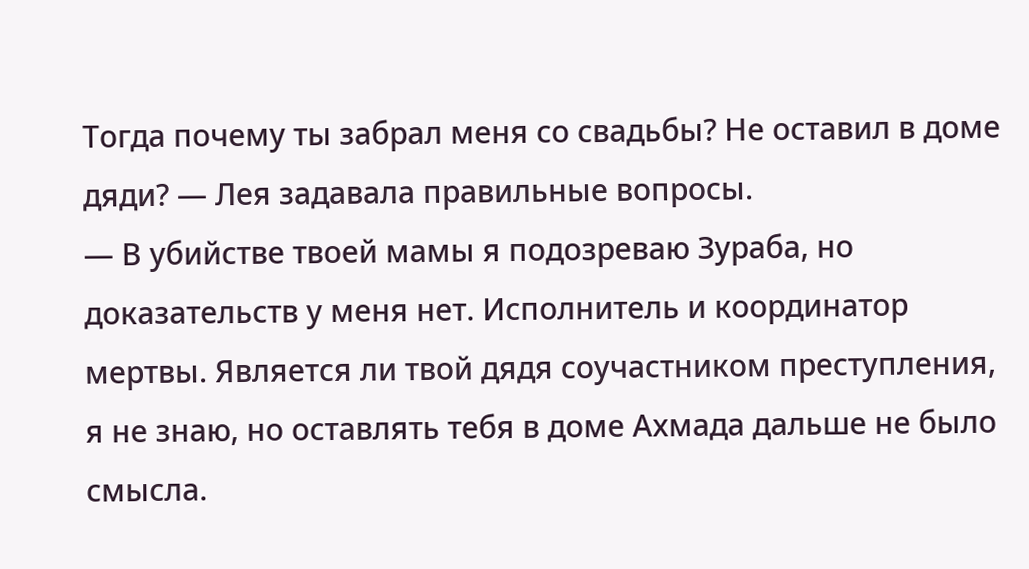Тогда почему ты забрал меня со свадьбы? Не оставил в доме дяди? — Лея задавала правильные вопросы.
— В убийстве твоей мамы я подозреваю Зураба, но доказательств у меня нет. Исполнитель и координатор мертвы. Является ли твой дядя соучастником преступления, я не знаю, но оставлять тебя в доме Ахмада дальше не было смысла.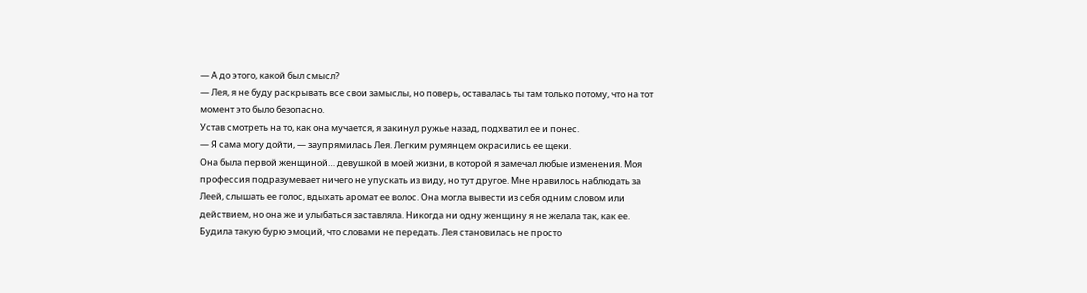— А до этого, какой был смысл?
— Лея, я не буду раскрывать все свои замыслы, но поверь, оставалась ты там только потому, что на тот момент это было безопасно.
Устав смотреть на то, как она мучается, я закинул ружье назад, подхватил ее и понес.
— Я сама могу дойти, — заупрямилась Лея. Легким румянцем окрасились ее щеки.
Она была первой женщиной… девушкой в моей жизни, в которой я замечал любые изменения. Моя профессия подразумевает ничего не упускать из виду, но тут другое. Мне нравилось наблюдать за Леей, слышать ее голос, вдыхать аромат ее волос. Она могла вывести из себя одним словом или действием, но она же и улыбаться заставляла. Никогда ни одну женщину я не желала так, как ее. Будила такую бурю эмоций, что словами не передать. Лея становилась не просто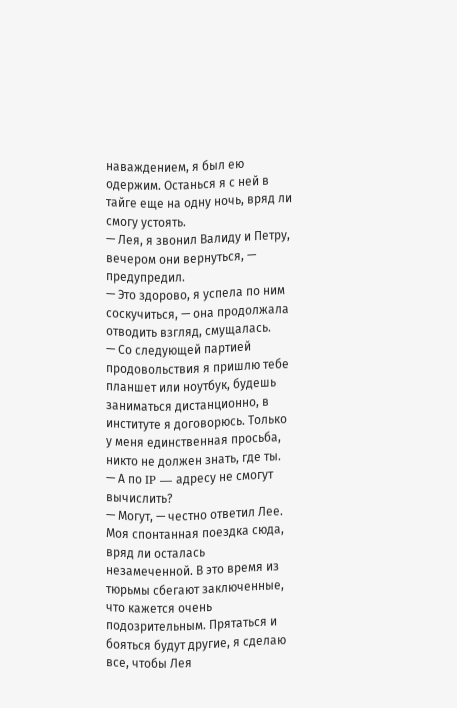наваждением, я был ею одержим. Останься я с ней в тайге еще на одну ночь, вряд ли смогу устоять.
— Лея, я звонил Валиду и Петру, вечером они вернуться, — предупредил.
— Это здорово, я успела по ним соскучиться, — она продолжала отводить взгляд, смущалась.
— Со следующей партией продовольствия я пришлю тебе планшет или ноутбук, будешь заниматься дистанционно, в институте я договорюсь. Только у меня единственная просьба, никто не должен знать, где ты.
— А по IP — адресу не смогут вычислить?
— Могут, — честно ответил Лее. Моя спонтанная поездка сюда, вряд ли осталась незамеченной. В это время из тюрьмы сбегают заключенные, что кажется очень подозрительным. Прятаться и бояться будут другие, я сделаю все, чтобы Лея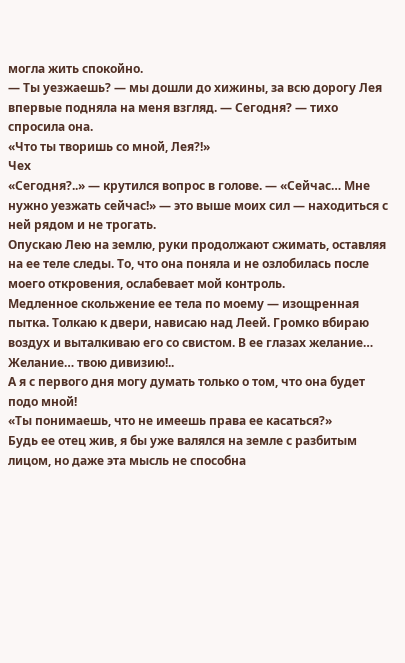могла жить спокойно.
— Ты уезжаешь? — мы дошли до хижины, за всю дорогу Лея впервые подняла на меня взгляд. — Сегодня? — тихо спросила она.
«Что ты творишь со мной, Лея?!»
Чех
«Сегодня?..» — крутился вопрос в голове. — «Сейчас… Мне нужно уезжать сейчас!» — это выше моих сил — находиться с ней рядом и не трогать.
Опускаю Лею на землю, руки продолжают сжимать, оставляя на ее теле следы. То, что она поняла и не озлобилась после моего откровения, ослабевает мой контроль.
Медленное скольжение ее тела по моему — изощренная пытка. Толкаю к двери, нависаю над Леей. Громко вбираю воздух и выталкиваю его со свистом. В ее глазах желание…
Желание… твою дивизию!..
А я с первого дня могу думать только о том, что она будет подо мной!
«Ты понимаешь, что не имеешь права ее касаться?»
Будь ее отец жив, я бы уже валялся на земле с разбитым лицом, но даже эта мысль не способна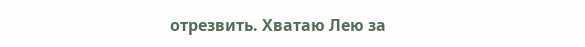отрезвить. Хватаю Лею за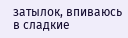затылок, впиваюсь в сладкие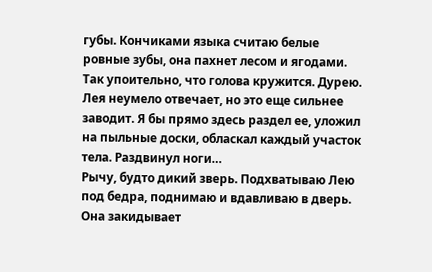губы. Кончиками языка считаю белые ровные зубы, она пахнет лесом и ягодами. Так упоительно, что голова кружится. Дурею.
Лея неумело отвечает, но это еще сильнее заводит. Я бы прямо здесь раздел ее, уложил на пыльные доски, обласкал каждый участок тела. Раздвинул ноги…
Рычу, будто дикий зверь. Подхватываю Лею под бедра, поднимаю и вдавливаю в дверь. Она закидывает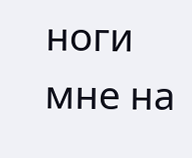ноги мне на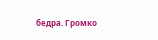бедра. Громко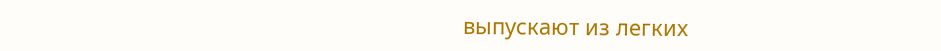выпускают из легких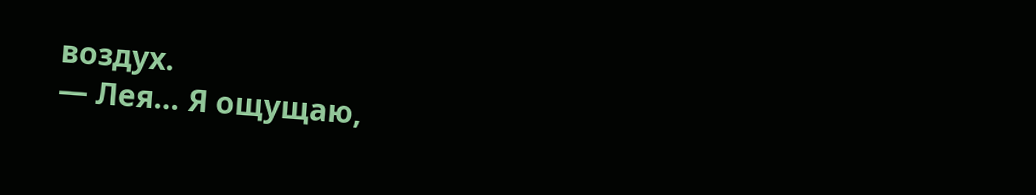воздух.
— Лея… Я ощущаю,